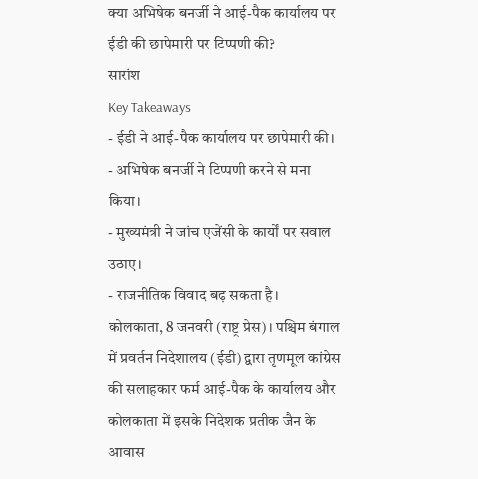क्या अभिषेक बनर्जी ने आई-पैक कार्यालय पर ईडी की छापेमारी पर टिप्पणी की?
सारांश
Key Takeaways
- ईडी ने आई-पैक कार्यालय पर छापेमारी की।
- अभिषेक बनर्जी ने टिप्पणी करने से मना किया।
- मुख्यमंत्री ने जांच एजेंसी के कार्यों पर सवाल उठाए।
- राजनीतिक विवाद बढ़ सकता है।
कोलकाता, 8 जनवरी (राष्ट्र प्रेस)। पश्चिम बंगाल में प्रवर्तन निदेशालय (ईडी) द्वारा तृणमूल कांग्रेस की सलाहकार फर्म आई-पैक के कार्यालय और कोलकाता में इसके निदेशक प्रतीक जैन के आवास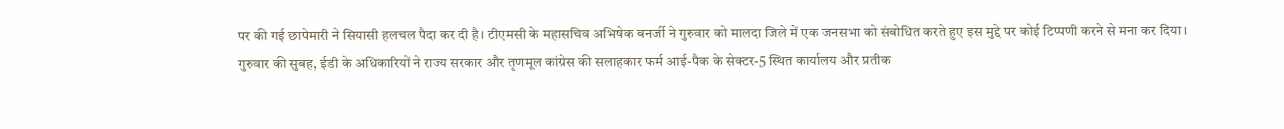पर की गई छापेमारी ने सियासी हलचल पैदा कर दी है। टीएमसी के महासचिव अभिषेक बनर्जी ने गुरुवार को मालदा जिले में एक जनसभा को संबोधित करते हुए इस मुद्दे पर कोई टिप्पणी करने से मना कर दिया।
गुरुवार की सुबह, ईडी के अधिकारियों ने राज्य सरकार और तृणमूल कांग्रेस की सलाहकार फर्म आई-पैक के सेक्टर-5 स्थित कार्यालय और प्रतीक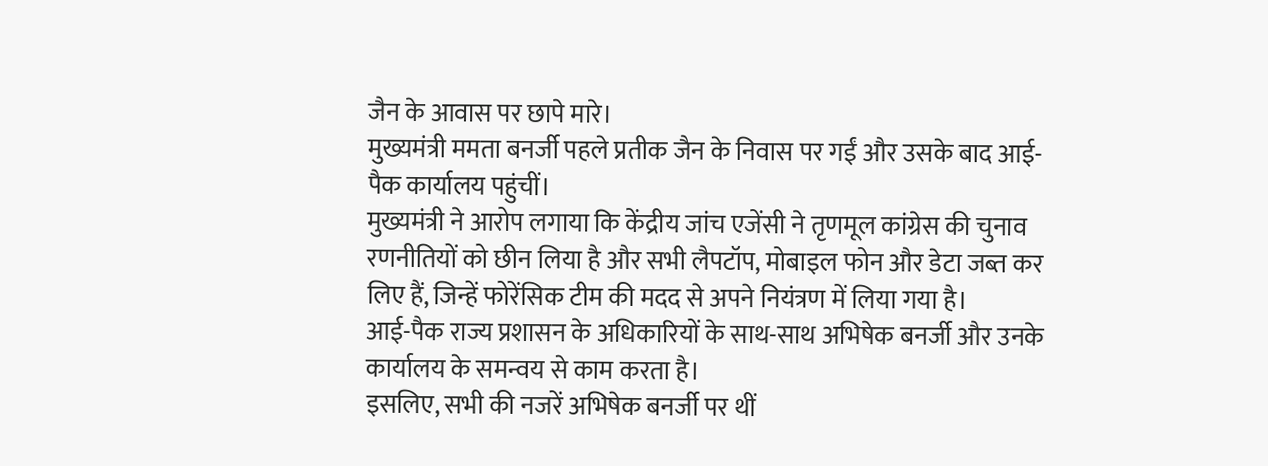जैन के आवास पर छापे मारे।
मुख्यमंत्री ममता बनर्जी पहले प्रतीक जैन के निवास पर गईं और उसके बाद आई-पैक कार्यालय पहुंचीं।
मुख्यमंत्री ने आरोप लगाया कि केंद्रीय जांच एजेंसी ने तृणमूल कांग्रेस की चुनाव रणनीतियों को छीन लिया है और सभी लैपटॉप, मोबाइल फोन और डेटा जब्त कर लिए हैं, जिन्हें फोरेंसिक टीम की मदद से अपने नियंत्रण में लिया गया है।
आई-पैक राज्य प्रशासन के अधिकारियों के साथ-साथ अभिषेक बनर्जी और उनके कार्यालय के समन्वय से काम करता है।
इसलिए, सभी की नजरें अभिषेक बनर्जी पर थीं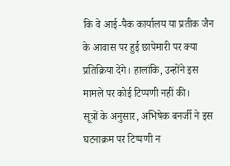कि वे आई-पैक कार्यालय या प्रतीक जैन के आवास पर हुई छापेमारी पर क्या प्रतिक्रिया देंगे। हालांकि, उन्होंने इस मामले पर कोई टिप्पणी नहीं की।
सूत्रों के अनुसार, अभिषेक बनर्जी ने इस घटनाक्रम पर टिप्पणी न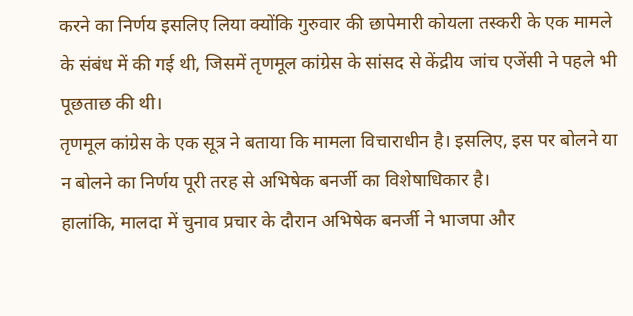करने का निर्णय इसलिए लिया क्योंकि गुरुवार की छापेमारी कोयला तस्करी के एक मामले के संबंध में की गई थी, जिसमें तृणमूल कांग्रेस के सांसद से केंद्रीय जांच एजेंसी ने पहले भी पूछताछ की थी।
तृणमूल कांग्रेस के एक सूत्र ने बताया कि मामला विचाराधीन है। इसलिए, इस पर बोलने या न बोलने का निर्णय पूरी तरह से अभिषेक बनर्जी का विशेषाधिकार है।
हालांकि, मालदा में चुनाव प्रचार के दौरान अभिषेक बनर्जी ने भाजपा और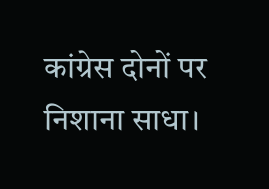कांग्रेस दोनों पर निशाना साधा।